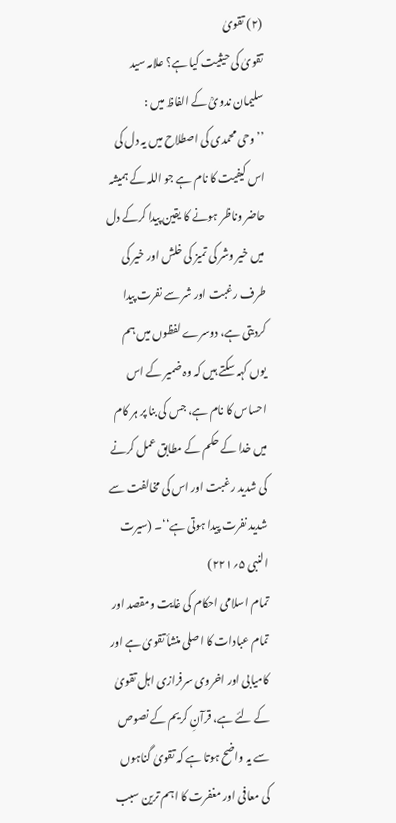(۲) تقویٰ
تقویٰ کی حیثیت کیا ہے؟ علامہ سید سلیمان ندویؒ کے الفاظ میں :
’’وحی محمدی کی اصطلاح میں یہ دل کی اس کیفیت کا نام ہے جو اللہ کے ہمیشہ حاضر وناظر ہونے کا یقین پیدا کرکے دل میں خیر وشر کی تمیز کی خلش اور خیر کی طرف رغبت اور شر سے نفرت پیدا کردیتی ہے، دوسرے لفظوں میں ہم یوں کہہ سکتے ہیں کہ وہ ضمیر کے اس احساس کا نام ہے، جس کی بنا پر ہر کام میں خدا کے حکم کے مطابق عمل کرنے کی شدید رغبت اور اس کی مخالفت سے شدید نفرت پیدا ہوتی ہے‘‘۔ (سیرت النبی ۵؍۲۲۱)
تمام اسلامی احکام کی غایت ومقصد اور تمام عبادات کا اصلی منشأ تقویٰ ہے اور کامیابی اور اخروی سرفرازی اہل تقویٰ کے لئے ہے، قرآنِ کریم کے نصوص سے یہ واضح ہوتا ہے کہ تقویٰ گناہوں کی معافی اور مغفرت کا اہم ترین سبب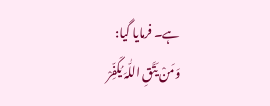ہے۔ فرمایا گیا:
وَمَنْ یَتَّقِ اللّٰہَ یُکَفِّرْ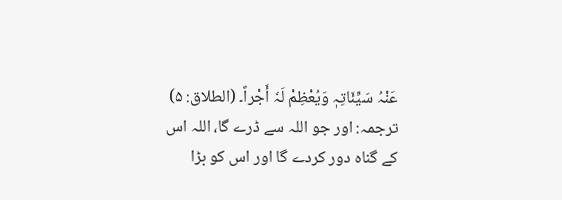عَنْہُ سَیِّئَاتِہٖ وَیُعْظِمْ لَہٗ أَجْراً۔ (الطلاق: ۵)
ترجمہ: اور جو اللہ سے ڈرے گا، اللہ اس کے گناہ دور کردے گا اور اس کو بڑا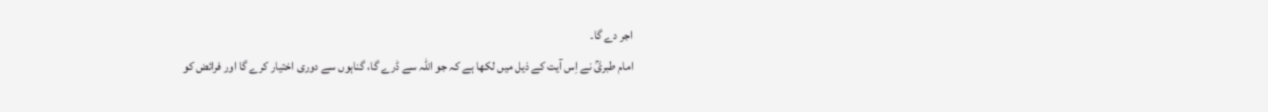اجر دے گا۔
امام طبریؒ نے اِس آیت کے ذیل میں لکھا ہے کہ جو اللہ سے ڈرے گا، گناہوں سے دوری اختیار کرے گا اور فرائض کو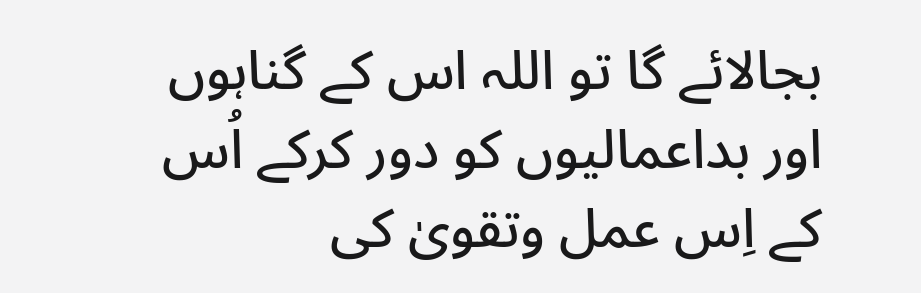بجالائے گا تو اللہ اس کے گناہوں اور بداعمالیوں کو دور کرکے اُس کے اِس عمل وتقویٰ کی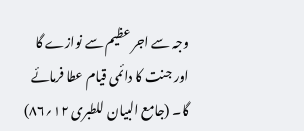وجہ سے اجر عظیم سے نوازے گا اور جنت کا دائمی قیام عطا فرمائے گا۔ (جامع البیان للطبری ۱۲؍۸۶)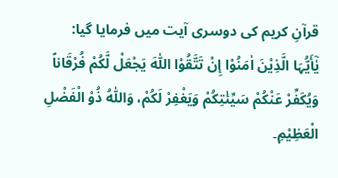قرآنِ کریم کی دوسری آیت میں فرمایا گیا:
یٰٓأَیُّہَا الَّذِیْنَ اٰمَنُوْا إِنْ تَتَّقُوْا اللّٰہَ یَجْعَلْ لَّکُمْ فُرْقَاناً وَیُکَفِّرْ عَنْکُمْ سَیِّئٰتِکُمْ وَیَغْفِرْ لَکُمْ، وَاللّٰہُ ذُوْ الْفَضْلِ الْعَظِیْمِ۔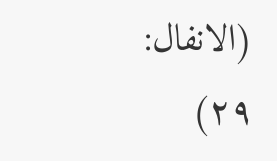(الانفال: ۲۹)